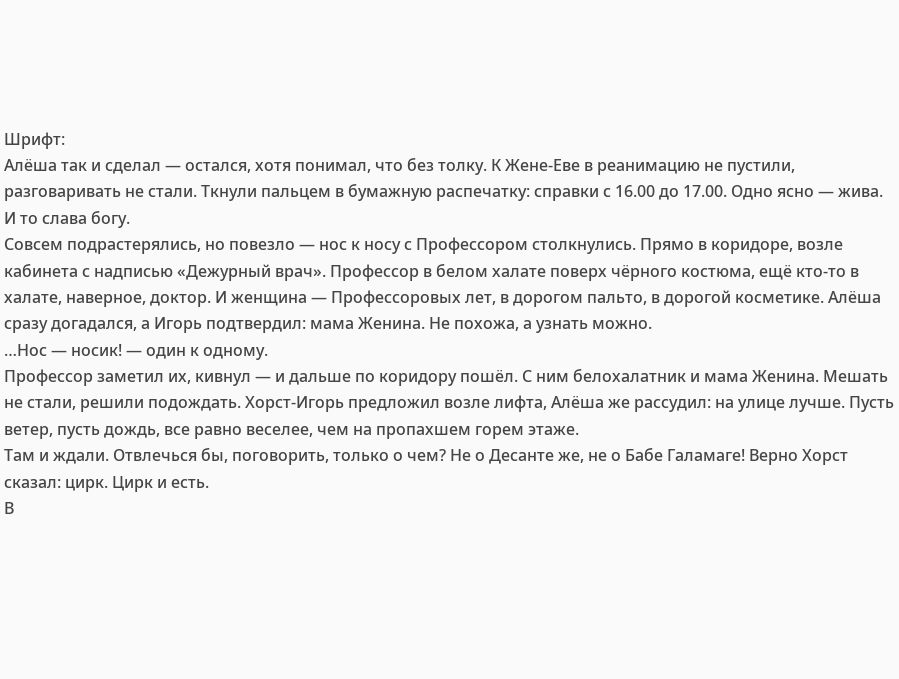Шрифт:
Алёша так и сделал — остался, хотя понимал, что без толку. К Жене-Еве в реанимацию не пустили, разговаривать не стали. Ткнули пальцем в бумажную распечатку: справки с 16.00 до 17.00. Одно ясно — жива. И то слава богу.
Совсем подрастерялись, но повезло — нос к носу с Профессором столкнулись. Прямо в коридоре, возле кабинета с надписью «Дежурный врач». Профессор в белом халате поверх чёрного костюма, ещё кто-то в халате, наверное, доктор. И женщина — Профессоровых лет, в дорогом пальто, в дорогой косметике. Алёша сразу догадался, а Игорь подтвердил: мама Женина. Не похожа, а узнать можно.
…Нос — носик! — один к одному.
Профессор заметил их, кивнул — и дальше по коридору пошёл. С ним белохалатник и мама Женина. Мешать не стали, решили подождать. Хорст-Игорь предложил возле лифта, Алёша же рассудил: на улице лучше. Пусть ветер, пусть дождь, все равно веселее, чем на пропахшем горем этаже.
Там и ждали. Отвлечься бы, поговорить, только о чем? Не о Десанте же, не о Бабе Галамаге! Верно Хорст сказал: цирк. Цирк и есть.
В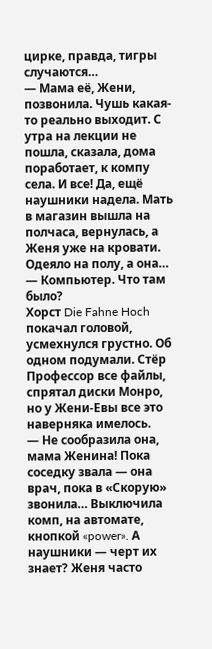цирке, правда, тигры случаются…
— Мама её, Жени, позвонила. Чушь какая-то реально выходит. С утра на лекции не пошла, сказала, дома поработает, к компу села. И все! Да, ещё наушники надела. Мать в магазин вышла на полчаса, вернулась, а Женя уже на кровати. Одеяло на полу, а она…
— Компьютер. Что там было?
Хорст Die Fahne Hoch покачал головой, усмехнулся грустно. Об одном подумали. Стёр Профессор все файлы, спрятал диски Монро, но у Жени-Евы все это наверняка имелось.
— Не сообразила она, мама Женина! Пока соседку звала — она врач, пока в «Скорую» звонила… Выключила комп, на автомате, кнопкой «power». А наушники — черт их знает? Женя часто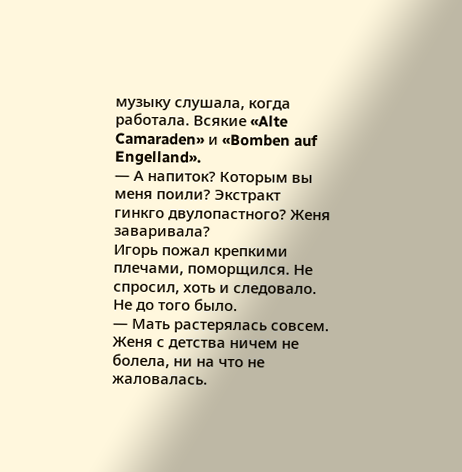музыку слушала, когда работала. Всякие «Alte Camaraden» и «Bomben auf Engelland».
— А напиток? Которым вы меня поили? Экстракт гинкго двулопастного? Женя заваривала?
Игорь пожал крепкими плечами, поморщился. Не спросил, хоть и следовало. Не до того было.
— Мать растерялась совсем. Женя с детства ничем не болела, ни на что не жаловалась.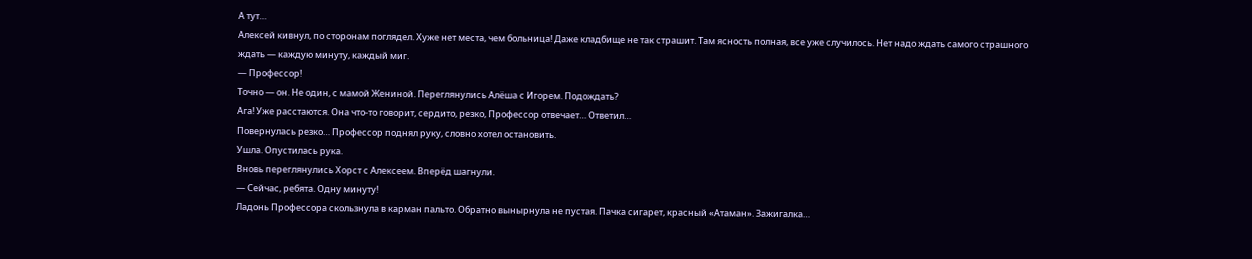А тут…
Алексей кивнул, по сторонам поглядел. Хуже нет места, чем больница! Даже кладбище не так страшит. Там ясность полная, все уже случилось. Нет надо ждать самого страшного ждать — каждую минуту, каждый миг.
— Профессор!
Точно — он. Не один, с мамой Жениной. Переглянулись Алёша с Игорем. Подождать?
Ага! Уже расстаются. Она что-то говорит, сердито, резко, Профессор отвечает… Ответил…
Повернулась резко… Профессор поднял руку, словно хотел остановить.
Ушла. Опустилась рука.
Вновь переглянулись Хорст с Алексеем. Вперёд шагнули.
— Сейчас, ребята. Одну минуту!
Ладонь Профессора скользнула в карман пальто. Обратно вынырнула не пустая. Пачка сигарет, красный «Атаман». Зажигалка…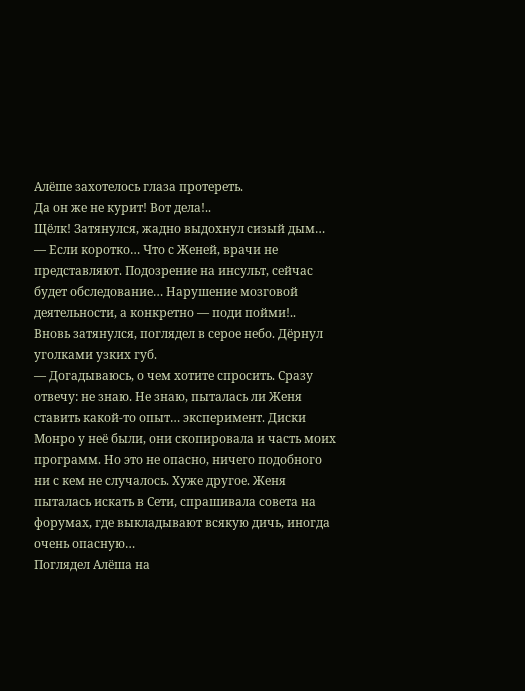Алёше захотелось глаза протереть.
Да он же не курит! Вот дела!..
Щёлк! Затянулся, жадно выдохнул сизый дым…
— Если коротко… Что с Женей, врачи не представляют. Подозрение на инсульт, сейчас будет обследование… Нарушение мозговой деятельности, а конкретно — поди пойми!..
Вновь затянулся, поглядел в серое небо. Дёрнул уголками узких губ.
— Догадываюсь, о чем хотите спросить. Сразу отвечу: не знаю. Не знаю, пыталась ли Женя ставить какой-то опыт… эксперимент. Диски Монро у неё были, они скопировала и часть моих программ. Но это не опасно, ничего подобного ни с кем не случалось. Хуже другое. Женя пыталась искать в Сети, спрашивала совета на форумах, где выкладывают всякую дичь, иногда очень опасную…
Поглядел Алёша на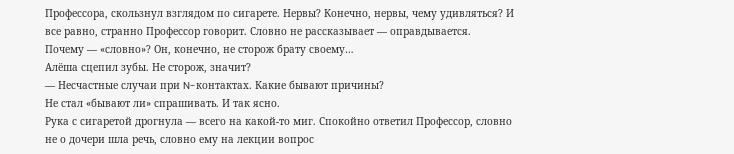Профессора, скользнул взглядом по сигарете. Нервы? Конечно, нервы, чему удивляться? И все равно, странно Профессор говорит. Словно не рассказывает — оправдывается.
Почему — «словно»? Он, конечно, не сторож брату своему…
Алёша сцепил зубы. Не сторож, значит?
— Несчастные случаи при N-контактах. Какие бывают причины?
Не стал «бывают ли» спрашивать. И так ясно.
Рука с сигаретой дрогнула — всего на какой-то миг. Спокойно ответил Профессор, словно не о дочери шла речь, словно ему на лекции вопрос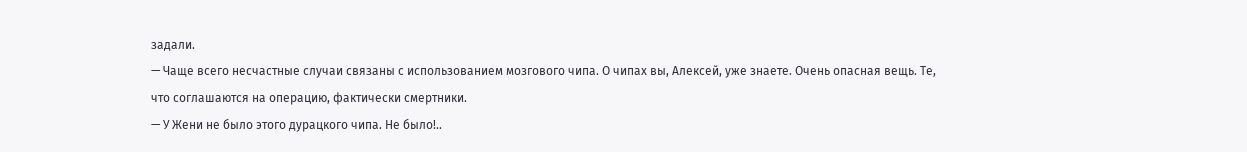задали.
— Чаще всего несчастные случаи связаны с использованием мозгового чипа. О чипах вы, Алексей, уже знаете. Очень опасная вещь. Те, что соглашаются на операцию, фактически смертники.
— У Жени не было этого дурацкого чипа. Не было!..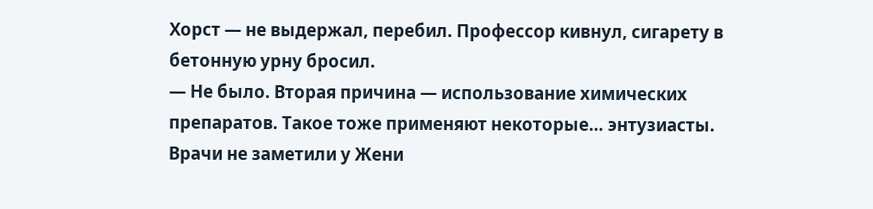Хорст — не выдержал, перебил. Профессор кивнул, сигарету в бетонную урну бросил.
— Не было. Вторая причина — использование химических препаратов. Такое тоже применяют некоторые… энтузиасты. Врачи не заметили у Жени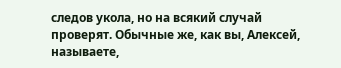следов укола, но на всякий случай проверят. Обычные же, как вы, Алексей, называете,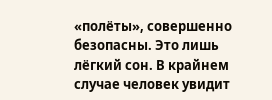«полёты», совершенно безопасны. Это лишь лёгкий сон. В крайнем случае человек увидит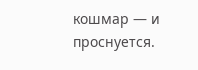кошмар — и проснуется.